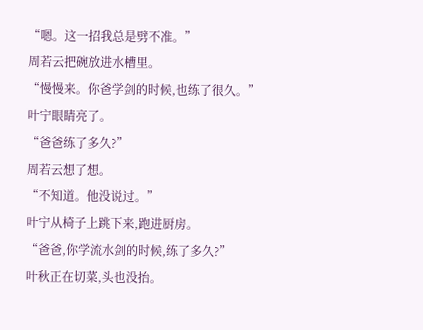“嗯。这一招我总是劈不准。”
周若云把碗放进水槽里。
“慢慢来。你爸学剑的时候,也练了很久。”
叶宁眼睛亮了。
“爸爸练了多久?”
周若云想了想。
“不知道。他没说过。”
叶宁从椅子上跳下来,跑进厨房。
“爸爸,你学流水剑的时候,练了多久?”
叶秋正在切菜,头也没抬。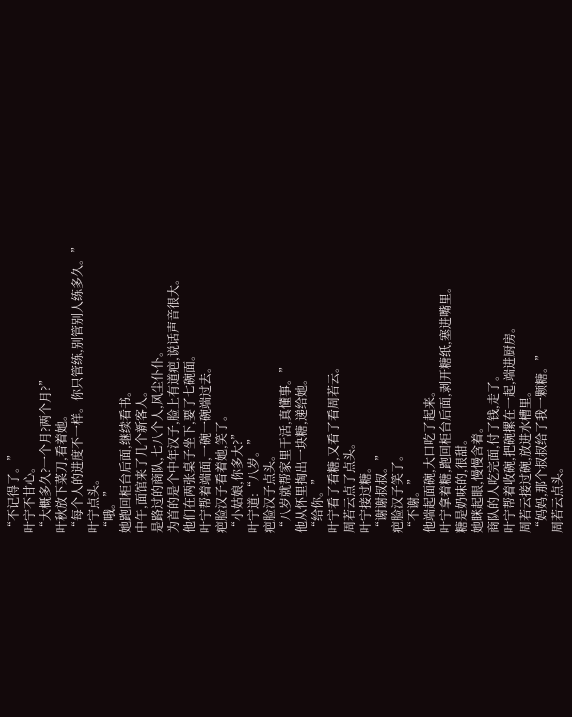“不记得了。”
叶宁不甘心。
“大概多久?一个月?两个月?”
叶秋放下菜刀,看着她。
“每个人的进度不一样。你只管练,别管别人练多久。”
叶宁点头。
“哦。”
她跑回柜台后面,继续看书。
中午,面馆来了几个新客人。
是路过的商队,七八个人,风尘仆仆。
为首的是个中年汉子,脸上有道疤,说话声音很大。
他们在两张桌子坐下,要了七碗面。
叶宁帮着端面,一碗一碗端过去。
疤脸汉子看着她,笑了。
“小姑娘,你多大?”
叶宁道:“八岁。”
疤脸汉子点头。
“八岁就帮家里干活,真懂事。”
他从怀里掏出一块糖,递给她。
“给你。”
叶宁看了看糖,又看了看周若云。
周若云点了点头。
叶宁接过糖。
“谢谢叔叔。”
疤脸汉子笑了。
“不谢。”
他端起面碗,大口吃了起来。
叶宁拿着糖,跑回柜台后面,剥开糖纸,塞进嘴里。
糖是奶味的,很甜。
她眯起眼,慢慢含着。
商队的人吃完面,付了钱,走了。
叶宁帮着收碗,把碗摞在一起,端进厨房。
周若云接过碗,放进水槽里。
“妈妈,那个叔叔给了我一颗糖。”
周若云点头。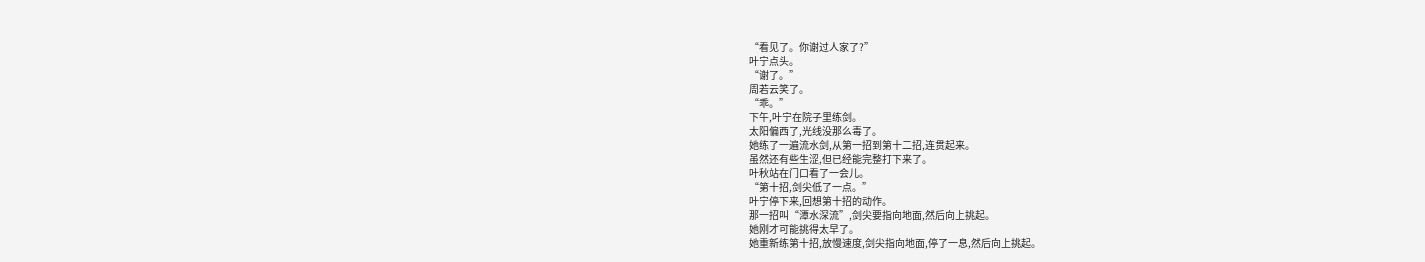“看见了。你谢过人家了?”
叶宁点头。
“谢了。”
周若云笑了。
“乖。”
下午,叶宁在院子里练剑。
太阳偏西了,光线没那么毒了。
她练了一遍流水剑,从第一招到第十二招,连贯起来。
虽然还有些生涩,但已经能完整打下来了。
叶秋站在门口看了一会儿。
“第十招,剑尖低了一点。”
叶宁停下来,回想第十招的动作。
那一招叫“潭水深流”,剑尖要指向地面,然后向上挑起。
她刚才可能挑得太早了。
她重新练第十招,放慢速度,剑尖指向地面,停了一息,然后向上挑起。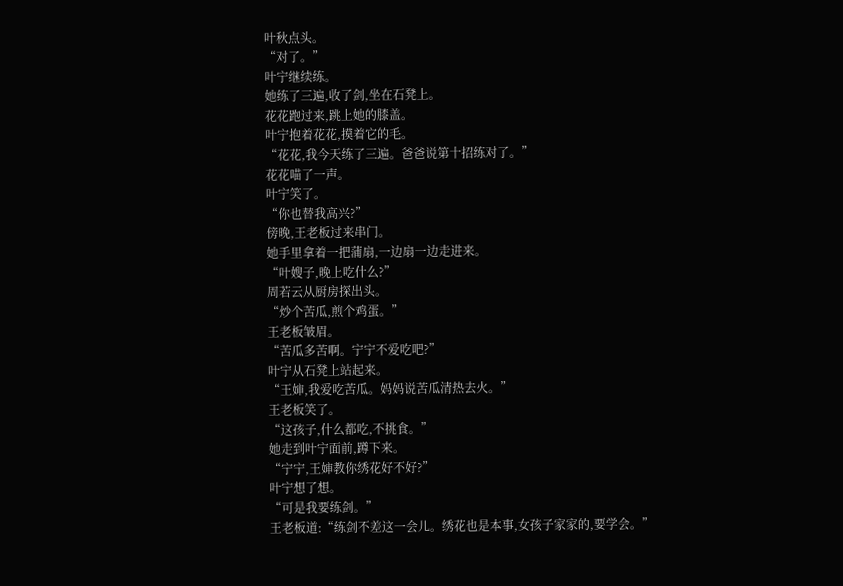叶秋点头。
“对了。”
叶宁继续练。
她练了三遍,收了剑,坐在石凳上。
花花跑过来,跳上她的膝盖。
叶宁抱着花花,摸着它的毛。
“花花,我今天练了三遍。爸爸说第十招练对了。”
花花喵了一声。
叶宁笑了。
“你也替我高兴?”
傍晚,王老板过来串门。
她手里拿着一把蒲扇,一边扇一边走进来。
“叶嫂子,晚上吃什么?”
周若云从厨房探出头。
“炒个苦瓜,煎个鸡蛋。”
王老板皱眉。
“苦瓜多苦啊。宁宁不爱吃吧?”
叶宁从石凳上站起来。
“王婶,我爱吃苦瓜。妈妈说苦瓜清热去火。”
王老板笑了。
“这孩子,什么都吃,不挑食。”
她走到叶宁面前,蹲下来。
“宁宁,王婶教你绣花好不好?”
叶宁想了想。
“可是我要练剑。”
王老板道:“练剑不差这一会儿。绣花也是本事,女孩子家家的,要学会。”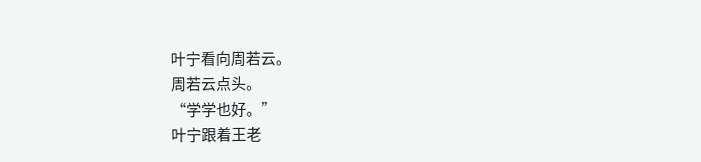叶宁看向周若云。
周若云点头。
“学学也好。”
叶宁跟着王老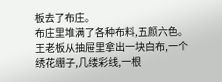板去了布庄。
布庄里堆满了各种布料,五颜六色。
王老板从抽屉里拿出一块白布,一个绣花绷子,几缕彩线,一根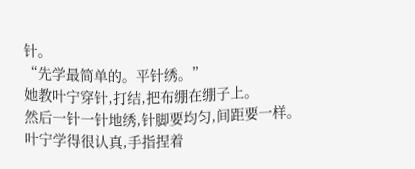针。
“先学最简单的。平针绣。”
她教叶宁穿针,打结,把布绷在绷子上。
然后一针一针地绣,针脚要均匀,间距要一样。
叶宁学得很认真,手指捏着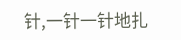针,一针一针地扎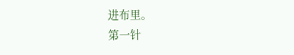进布里。
第一针